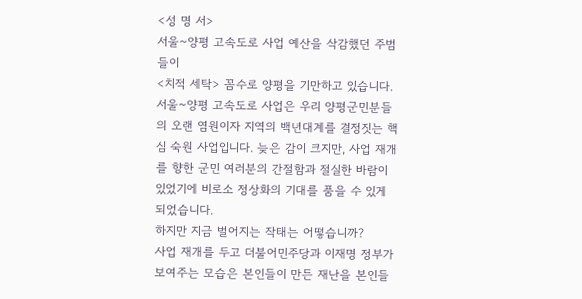<성 명 서>
서울~양평 고속도로 사업 예산을 삭감했던 주범들이
<치적 세탁> 꼼수로 양평을 기만하고 있습니다.
서울~양평 고속도로 사업은 우리 양평군민분들의 오랜 염원이자 지역의 백년대계를 결정짓는 핵심 숙원 사업입니다. 늦은 감이 크지만, 사업 재개를 향한 군민 여러분의 간절함과 절실한 바람이 있었기에 비로소 정상화의 기대를 품을 수 있게 되었습니다.
하지만 지금 벌어지는 작태는 어떻습니까?
사업 재개를 두고 더불어민주당과 이재명 정부가 보여주는 모습은 본인들이 만든 재난을 본인들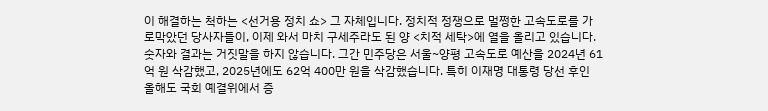이 해결하는 척하는 <선거용 정치 쇼> 그 자체입니다. 정치적 정쟁으로 멀쩡한 고속도로를 가로막았던 당사자들이, 이제 와서 마치 구세주라도 된 양 <치적 세탁>에 열을 올리고 있습니다.
숫자와 결과는 거짓말을 하지 않습니다. 그간 민주당은 서울~양평 고속도로 예산을 2024년 61억 원 삭감했고, 2025년에도 62억 400만 원을 삭감했습니다. 특히 이재명 대통령 당선 후인 올해도 국회 예결위에서 증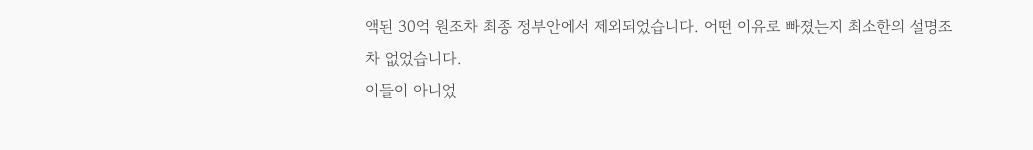액된 30억 원조차 최종 정부안에서 제외되었습니다. 어떤 이유로 빠졌는지 최소한의 설명조차 없었습니다.
이들이 아니었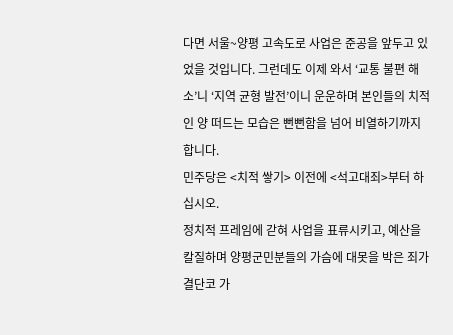다면 서울~양평 고속도로 사업은 준공을 앞두고 있었을 것입니다. 그런데도 이제 와서 ‘교통 불편 해소’니 ‘지역 균형 발전’이니 운운하며 본인들의 치적인 양 떠드는 모습은 뻔뻔함을 넘어 비열하기까지 합니다.
민주당은 <치적 쌓기> 이전에 <석고대죄>부터 하십시오.
정치적 프레임에 갇혀 사업을 표류시키고, 예산을 칼질하며 양평군민분들의 가슴에 대못을 박은 죄가 결단코 가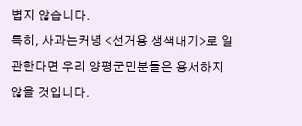볍지 않습니다.
특히, 사과는커녕 <선거용 생색내기>로 일관한다면 우리 양평군민분들은 용서하지 않을 것입니다.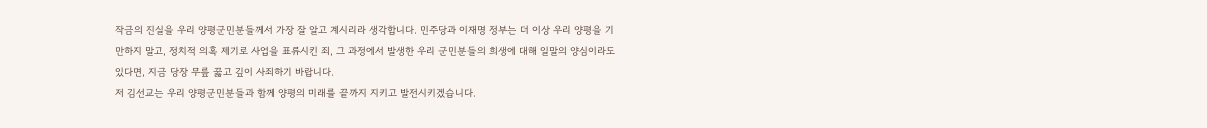작금의 진실을 우리 양평군민분들께서 가장 잘 알고 계시리라 생각합니다. 민주당과 이재명 정부는 더 이상 우리 양평을 기만하지 말고, 정치적 의혹 제기로 사업을 표류시킨 죄, 그 과정에서 발생한 우리 군민분들의 희생에 대해 일말의 양심이라도 있다면, 지금 당장 무릎 꿇고 깊이 사죄하기 바랍니다.
저 김선교는 우리 양평군민분들과 함께 양평의 미래를 끝까지 지키고 발전시키겠습니다.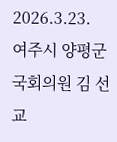2026.3.23.
여주시 양평군 국회의원 김 선 교